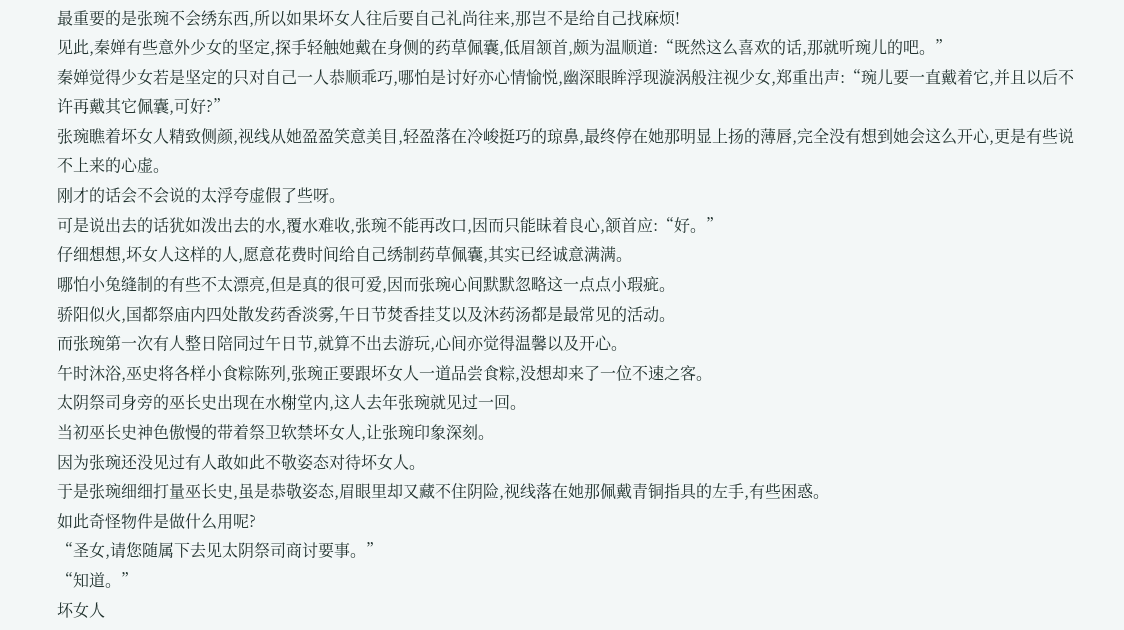最重要的是张琬不会绣东西,所以如果坏女人往后要自己礼尚往来,那岂不是给自己找麻烦!
见此,秦婵有些意外少女的坚定,探手轻触她戴在身侧的药草佩囊,低眉颔首,颇为温顺道:“既然这么喜欢的话,那就听琬儿的吧。”
秦婵觉得少女若是坚定的只对自己一人恭顺乖巧,哪怕是讨好亦心情愉悦,幽深眼眸浮现漩涡般注视少女,郑重出声:“琬儿要一直戴着它,并且以后不许再戴其它佩囊,可好?”
张琬瞧着坏女人精致侧颜,视线从她盈盈笑意美目,轻盈落在冷峻挺巧的琼鼻,最终停在她那明显上扬的薄唇,完全没有想到她会这么开心,更是有些说不上来的心虚。
刚才的话会不会说的太浮夸虚假了些呀。
可是说出去的话犹如泼出去的水,覆水难收,张琬不能再改口,因而只能昧着良心,颔首应:“好。”
仔细想想,坏女人这样的人,愿意花费时间给自己绣制药草佩囊,其实已经诚意满满。
哪怕小兔缝制的有些不太漂亮,但是真的很可爱,因而张琬心间默默忽略这一点点小瑕疵。
骄阳似火,国都祭庙内四处散发药香淡雾,午日节焚香挂艾以及沐药汤都是最常见的活动。
而张琬第一次有人整日陪同过午日节,就算不出去游玩,心间亦觉得温馨以及开心。
午时沐浴,巫史将各样小食粽陈列,张琬正要跟坏女人一道品尝食粽,没想却来了一位不速之客。
太阴祭司身旁的巫长史出现在水榭堂内,这人去年张琬就见过一回。
当初巫长史神色傲慢的带着祭卫软禁坏女人,让张琬印象深刻。
因为张琬还没见过有人敢如此不敬姿态对待坏女人。
于是张琬细细打量巫长史,虽是恭敬姿态,眉眼里却又藏不住阴险,视线落在她那佩戴青铜指具的左手,有些困惑。
如此奇怪物件是做什么用呢?
“圣女,请您随属下去见太阴祭司商讨要事。”
“知道。”
坏女人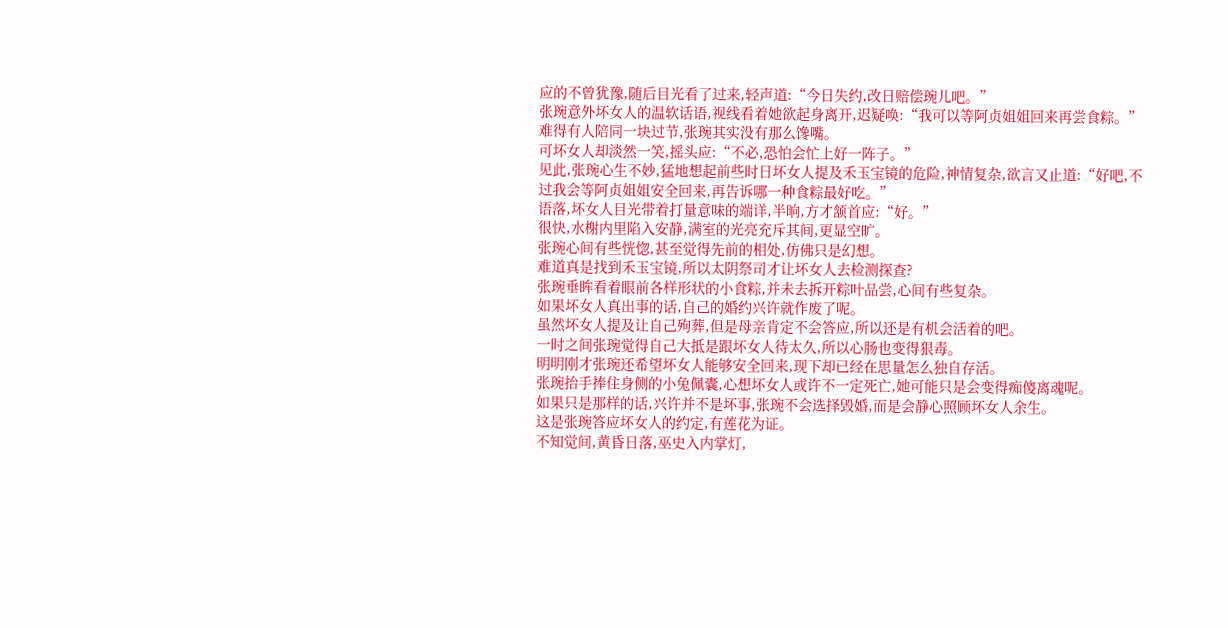应的不曾犹豫,随后目光看了过来,轻声道:“今日失约,改日赔偿琬儿吧。”
张琬意外坏女人的温软话语,视线看着她欲起身离开,迟疑唤:“我可以等阿贞姐姐回来再尝食粽。”
难得有人陪同一块过节,张琬其实没有那么馋嘴。
可坏女人却淡然一笑,摇头应:“不必,恐怕会忙上好一阵子。”
见此,张琬心生不妙,猛地想起前些时日坏女人提及禾玉宝镜的危险,神情复杂,欲言又止道:“好吧,不过我会等阿贞姐姐安全回来,再告诉哪一种食粽最好吃。”
语落,坏女人目光带着打量意味的端详,半晌,方才颔首应:“好。”
很快,水榭内里陷入安静,满室的光亮充斥其间,更显空旷。
张琬心间有些恍惚,甚至觉得先前的相处,仿佛只是幻想。
难道真是找到禾玉宝镜,所以太阴祭司才让坏女人去检测探查?
张琬垂眸看着眼前各样形状的小食粽,并未去拆开粽叶品尝,心间有些复杂。
如果坏女人真出事的话,自己的婚约兴许就作废了呢。
虽然坏女人提及让自己殉葬,但是母亲肯定不会答应,所以还是有机会活着的吧。
一时之间张琬觉得自己大抵是跟坏女人待太久,所以心肠也变得狠毒。
明明刚才张琬还希望坏女人能够安全回来,现下却已经在思量怎么独自存活。
张琬抬手捧住身侧的小兔佩囊,心想坏女人或许不一定死亡,她可能只是会变得痴傻离魂呢。
如果只是那样的话,兴许并不是坏事,张琬不会选择毁婚,而是会静心照顾坏女人余生。
这是张琬答应坏女人的约定,有莲花为证。
不知觉间,黄昏日落,巫史入内掌灯,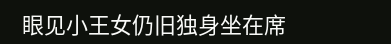眼见小王女仍旧独身坐在席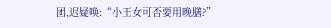团,迟疑唤:“小王女可否要用晚膳?”